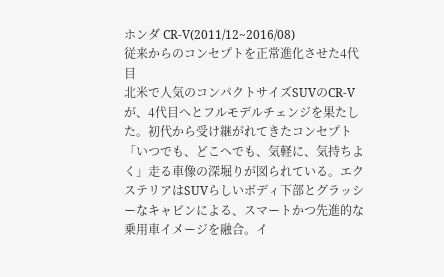ホンダ CR-V(2011/12~2016/08)
従来からのコンセプトを正常進化させた4代目
北米で人気のコンパクトサイズSUVのCR-Vが、4代目へとフルモデルチェンジを果たした。初代から受け継がれてきたコンセプト「いつでも、どこへでも、気軽に、気持ちよく」走る車像の深堀りが図られている。エクステリアはSUVらしいボディ下部とグラッシーなキャビンによる、スマートかつ先進的な乗用車イメージを融合。イ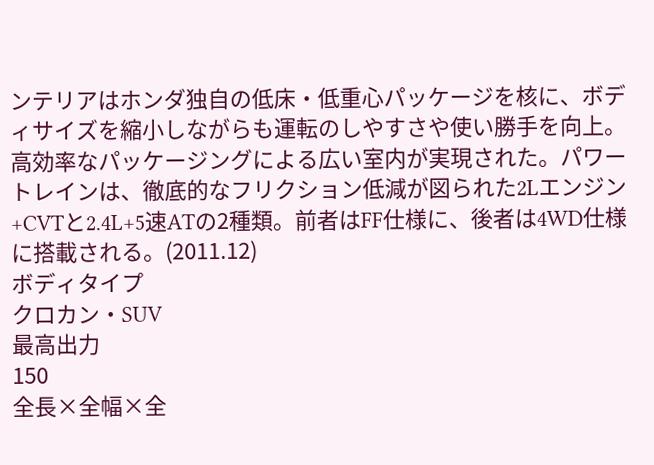ンテリアはホンダ独自の低床・低重心パッケージを核に、ボディサイズを縮小しながらも運転のしやすさや使い勝手を向上。高効率なパッケージングによる広い室内が実現された。パワートレインは、徹底的なフリクション低減が図られた2Lエンジン+CVTと2.4L+5速ATの2種類。前者はFF仕様に、後者は4WD仕様に搭載される。(2011.12)
ボディタイプ
クロカン・SUV
最高出力
150
全長×全幅×全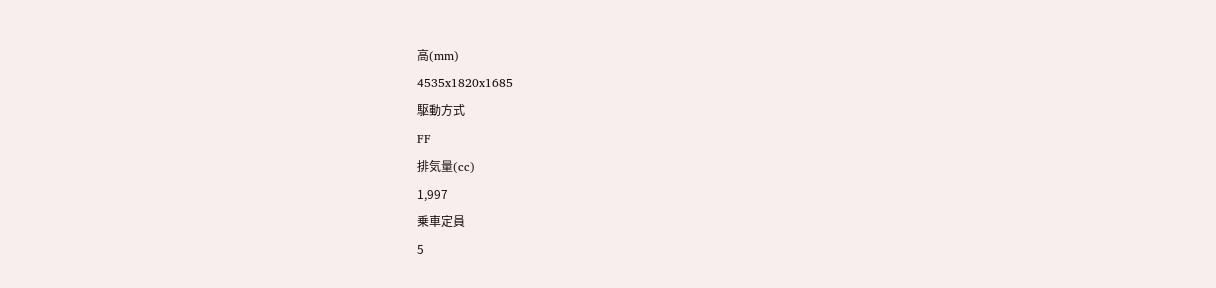高(mm)
4535x1820x1685
駆動方式
FF
排気量(cc)
1,997
乗車定員
5